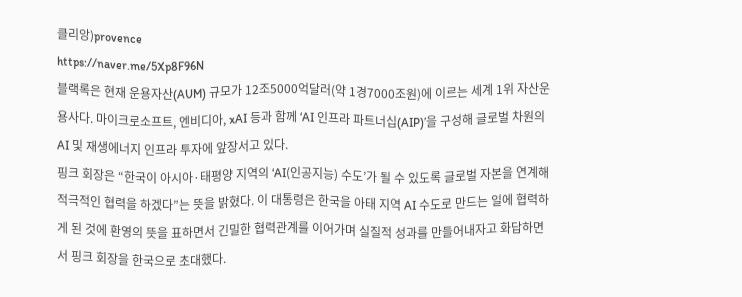클리앙)provence
https://naver.me/5Xp8F96N
블랙록은 현재 운용자산(AUM) 규모가 12조5000억달러(약 1경7000조원)에 이르는 세계 1위 자산운용사다. 마이크로소프트, 엔비디아, xAI 등과 함께 ‘AI 인프라 파트너십(AIP)’을 구성해 글로벌 차원의 AI 및 재생에너지 인프라 투자에 앞장서고 있다.
핑크 회장은 “한국이 아시아·태평양 지역의 ‘AI(인공지능) 수도’가 될 수 있도록 글로벌 자본을 연계해 적극적인 협력을 하겠다”는 뜻을 밝혔다. 이 대통령은 한국을 아태 지역 AI 수도로 만드는 일에 협력하게 된 것에 환영의 뜻을 표하면서 긴밀한 협력관계를 이어가며 실질적 성과를 만들어내자고 화답하면서 핑크 회장을 한국으로 초대했다.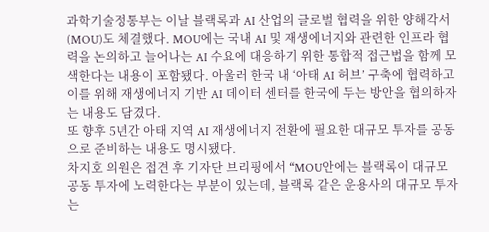과학기술정통부는 이날 블랙록과 AI 산업의 글로벌 협력을 위한 양해각서(MOU)도 체결했다. MOU에는 국내 AI 및 재생에너지와 관련한 인프라 협력을 논의하고 늘어나는 AI 수요에 대응하기 위한 통합적 접근법을 함께 모색한다는 내용이 포함됐다. 아울러 한국 내 ‘아태 AI 허브’ 구축에 협력하고 이를 위해 재생에너지 기반 AI 데이터 센터를 한국에 두는 방안을 협의하자는 내용도 담겼다.
또 향후 5년간 아태 지역 AI 재생에너지 전환에 필요한 대규모 투자를 공동으로 준비하는 내용도 명시됐다.
차지호 의원은 접견 후 기자단 브리핑에서 “MOU안에는 블랙록이 대규모 공동 투자에 노력한다는 부분이 있는데, 블랙록 같은 운용사의 대규모 투자는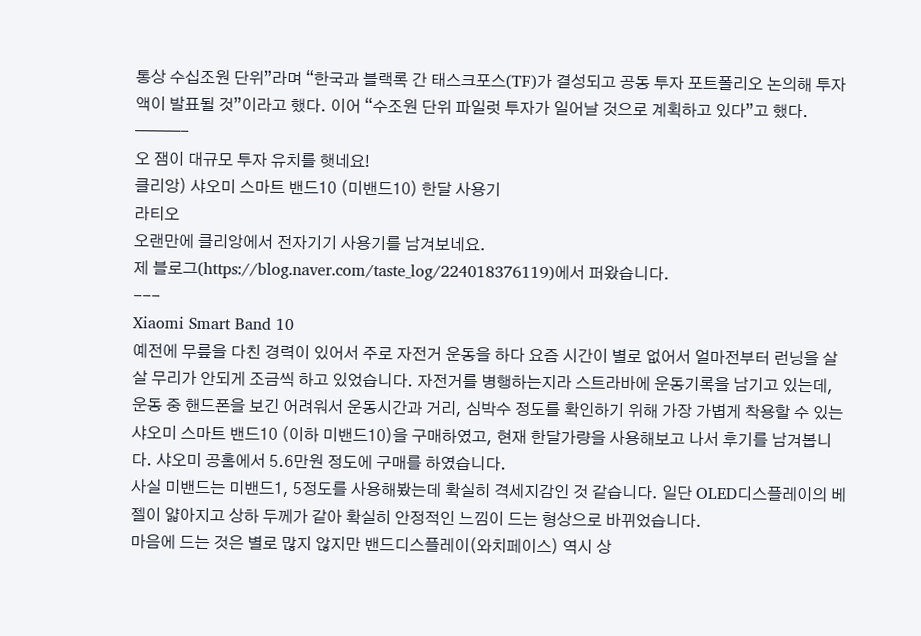통상 수십조원 단위”라며 “한국과 블랙록 간 태스크포스(TF)가 결성되고 공동 투자 포트폴리오 논의해 투자액이 발표될 것”이라고 했다. 이어 “수조원 단위 파일럿 투자가 일어날 것으로 계획하고 있다”고 했다.
———-
오 잼이 대규모 투자 유치를 햇네요!
클리앙) 샤오미 스마트 밴드10 (미밴드10) 한달 사용기
라티오
오랜만에 클리앙에서 전자기기 사용기를 남겨보네요.
제 블로그(https://blog.naver.com/taste_log/224018376119)에서 퍼왔습니다.
---
Xiaomi Smart Band 10
예전에 무릎을 다친 경력이 있어서 주로 자전거 운동을 하다 요즘 시간이 별로 없어서 얼마전부터 런닝을 살살 무리가 안되게 조금씩 하고 있었습니다. 자전거를 병행하는지라 스트라바에 운동기록을 남기고 있는데, 운동 중 핸드폰을 보긴 어려워서 운동시간과 거리, 심박수 정도를 확인하기 위해 가장 가볍게 착용할 수 있는 샤오미 스마트 밴드10 (이하 미밴드10)을 구매하였고, 현재 한달가량을 사용해보고 나서 후기를 남겨봅니다. 샤오미 공홈에서 5.6만원 정도에 구매를 하였습니다.
사실 미밴드는 미밴드1, 5정도를 사용해봤는데 확실히 격세지감인 것 같습니다. 일단 OLED디스플레이의 베젤이 얇아지고 상하 두께가 같아 확실히 안정적인 느낌이 드는 형상으로 바뀌었습니다.
마음에 드는 것은 별로 많지 않지만 밴드디스플레이(와치페이스) 역시 상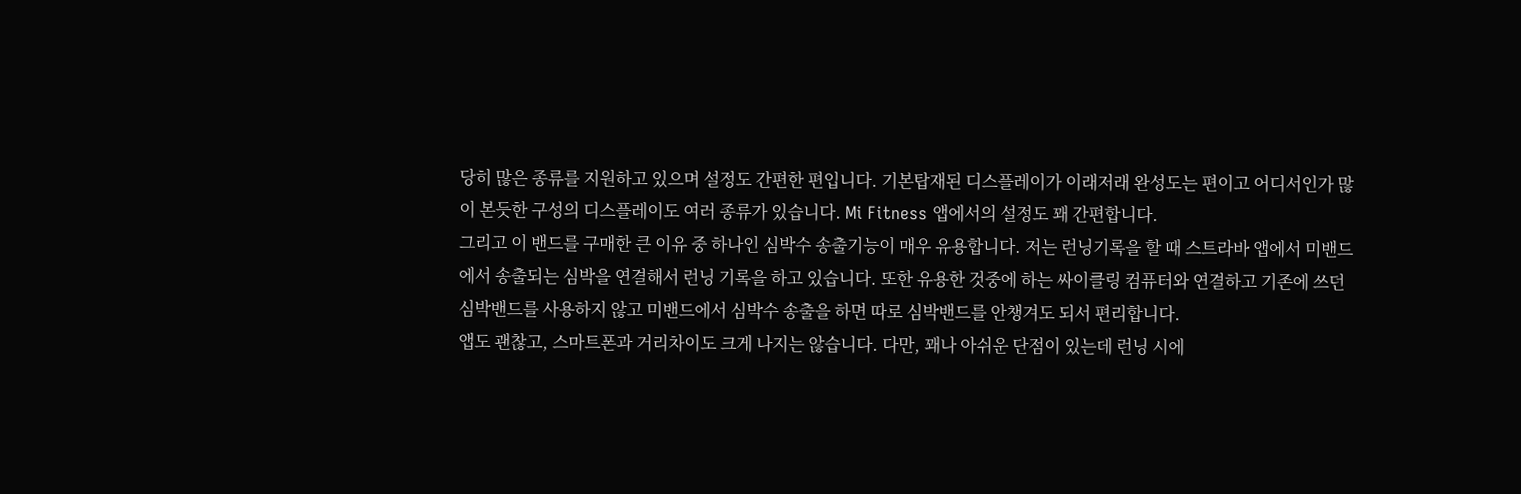당히 많은 종류를 지원하고 있으며 설정도 간편한 편입니다. 기본탑재된 디스플레이가 이래저래 완성도는 편이고 어디서인가 많이 본듯한 구성의 디스플레이도 여러 종류가 있습니다. Mi Fitness 앱에서의 설정도 꽤 간편합니다.
그리고 이 밴드를 구매한 큰 이유 중 하나인 심박수 송출기능이 매우 유용합니다. 저는 런닝기록을 할 때 스트라바 앱에서 미밴드에서 송출되는 심박을 연결해서 런닝 기록을 하고 있습니다. 또한 유용한 것중에 하는 싸이클링 컴퓨터와 연결하고 기존에 쓰던 심박밴드를 사용하지 않고 미밴드에서 심박수 송출을 하면 따로 심박밴드를 안챙겨도 되서 편리합니다.
앱도 괜찮고, 스마트폰과 거리차이도 크게 나지는 않습니다. 다만, 꽤나 아쉬운 단점이 있는데 런닝 시에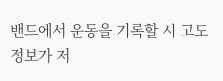밴드에서 운동을 기록할 시 고도정보가 저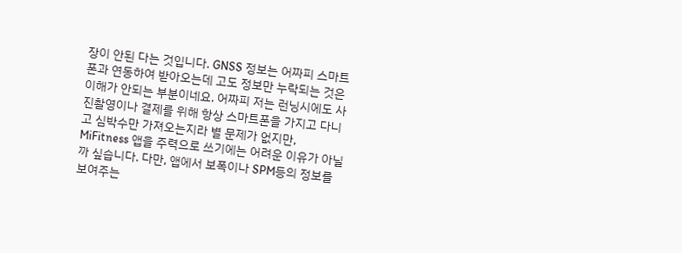장이 안된 다는 것입니다. GNSS 정보는 어짜피 스마트폰과 연동하여 받아오는데 고도 정보만 누락되는 것은 이해가 안되는 부분이네요. 어짜피 저는 런닝시에도 사진촬영이나 결제를 위해 항상 스마트폰을 가지고 다니고 심박수만 가져오는지라 별 문제가 없지만, MiFitness 앱을 주력으로 쓰기에는 어려운 이유가 아닐까 싶습니다. 다만, 앱에서 보폭이나 SPM등의 정보를 보여주는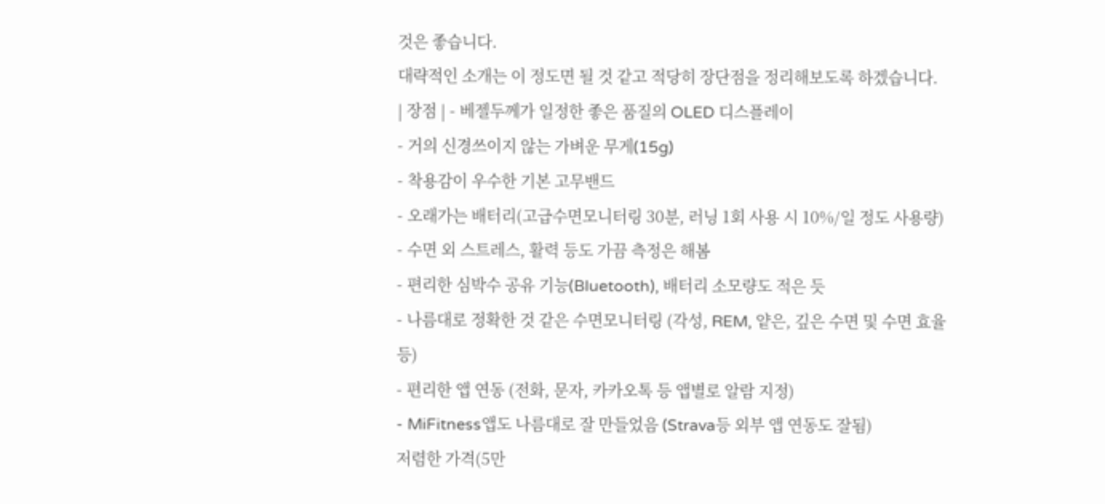것은 좋습니다.
대략적인 소개는 이 정도면 될 것 같고 적당히 장단점을 정리해보도록 하겠습니다.
| 장점 | - 베젤두께가 일정한 좋은 품질의 OLED 디스플레이
- 거의 신경쓰이지 않는 가벼운 무게(15g)
- 착용감이 우수한 기본 고무밴드
- 오래가는 배터리(고급수면모니터링 30분, 러닝 1회 사용 시 10%/일 정도 사용량)
- 수면 외 스트레스, 활력 등도 가끔 측정은 해봄
- 편리한 심박수 공유 기능(Bluetooth), 배터리 소모량도 적은 듯
- 나름대로 정확한 것 같은 수면모니터링 (각성, REM, 얕은, 깊은 수면 및 수면 효율 등)
- 편리한 앱 연동 (전화, 문자, 카카오톡 등 앱별로 알람 지정)
- MiFitness앱도 나름대로 잘 만들었음 (Strava등 외부 앱 연동도 잘됨)
저렴한 가격(5만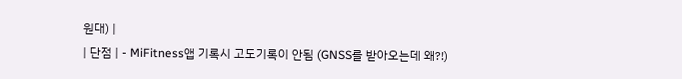원대) |
| 단점 | - MiFitness앱 기록시 고도기록이 안됨 (GNSS를 받아오는데 왜?!)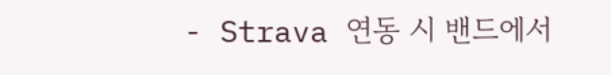- Strava 연동 시 밴드에서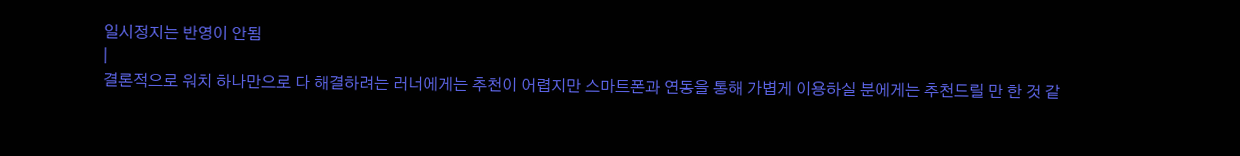일시정지는 반영이 안됨
|
결론적으로 워치 하나만으로 다 해결하려는 러너에게는 추천이 어렵지만 스마트폰과 연동을 통해 가볍게 이용하실 분에게는 추천드릴 만 한 것 같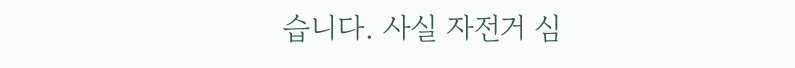습니다. 사실 자전거 심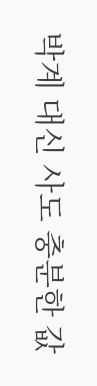박계 대신 사도 충분한 값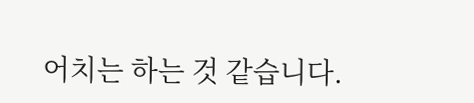어치는 하는 것 같습니다.